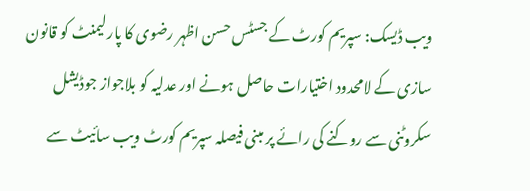ویب ڈیسک: سپریم کورٹ کے جسٹس حسن اظہر رضوی کا پارلیمنٹ کو قانون سازی کے لامحدود اختیارات حاصل ہونے اور عدلیہ کو بلاجواز جوڈیشل سکروٹنی سے روکنے کی رائے پر مبنی فیصلہ سپریم کورٹ ویب سائیٹ سے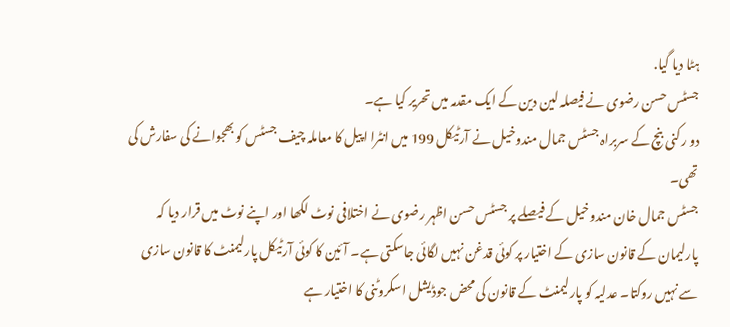ہٹا دیا گیا.
جسٹس حسن رضوی نے فیصلہ لین دین کے ایک مقدمہ میں تحریر کیا ہے۔
دو رکنی بنچ کے سربراہ جسٹس جمال مندوخیل نے آرٹیکل 199 میں انٹرا اپیل کا معاملہ چیف جسٹس کو بھجوانے کی سفارش کی تھی۔
جسٹس جمال خان مندوخیل کے فیصلے پر جسٹس حسن اظہر رضوی نے اختلافی نوٹ لکھا اور اپنے نوٹ میں قرار دیا کہ پارلیمان کے قانون سازی کے اختیار پر کوئی قدغن نہیں لگائی جاسکتی ہے۔ آئین کا کوئی آرٹیکل پارلیمنٹ کا قانون سازی سے نہیں روکتا۔ عدلیہ کو پارلیمنٹ کے قانون کی محض جوڈیشل اسکروٹنی کا اختیار ہے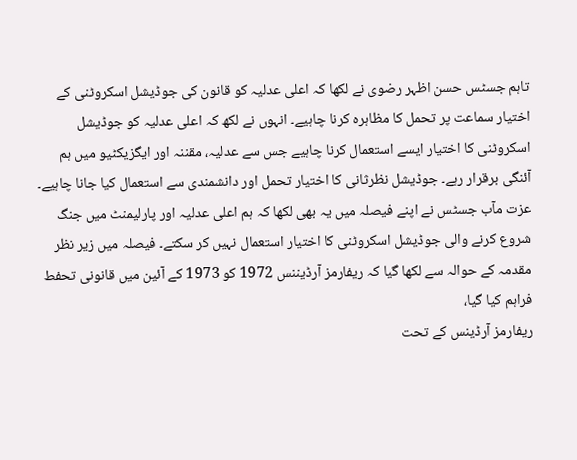تاہم جسٹس حسن اظہر رضوی نے لکھا کہ اعلی عدلیہ کو قانون کی جوڈیشل اسکروٹنی کے اختیار سماعت پر تحمل کا مظاہرہ کرنا چاہیے۔ انہوں نے لکھ کہ اعلی عدلیہ کو جوڈیشل اسکروٹنی کا اختیار ایسے استعمال کرنا چاہیے جس سے عدلیہ، مقننہ اور ایگزیکٹیو میں ہم آئنگی برقرار رہے۔ جوڈیشل نظرثانی کا اختیار تحمل اور دانشمندی سے استعمال کیا جانا چاہیے۔
عزت مآب جسٹس نے اپنے فیصلہ میں یہ بھی لکھا کہ ہم اعلی عدلیہ اور پارلیمنٹ میں جنگ شروع کرنے والی جوڈیشل اسکروٹنی کا اختیار استعمال نہیں کر سکتے۔ فیصلہ میں زیر نظر مقدمہ کے حوالہ سے لکھا گیا کہ ریفارمز آرڈیننس 1972 کو 1973 کے آئین میں قانونی تحفط فراہم کیا گیا،
ریفارمز آرڈینس کے تحت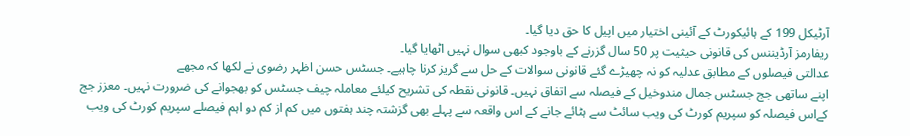آرٹیکل 199 کے ہائیکورٹ کے آئینی اختیار میں اپیل کا حق دیا گیا۔
ریفارمز آرڈیننس کی قانونی حیثیت پر 50 سال گزرنے کے باوجود کبھی سوال نہیں اٹھایا گیا۔
عدالتی فیصلوں کے مطابق عدلیہ کو نہ چھیڑے گئے قانونی سوالات کے حل سے گریز کرنا چاہیے۔ جسٹس حسن اظہر رضوی نے لکھا کہ مجھے
اپنے ساتھی جج جسٹس جمال مندوخیل کے فیصلہ سے اتفاق نہیں۔ قانونی نقطہ کی تشریح کیلئے معاملہ چیف جسٹس کو بھجوانے کی ضرورت نہیں۔ معزز جج کےاس فیصلہ کو سپریم کورٹ کی ویب سائٹ سے ہٹائے جانے کے اس واقعہ سے پہلے بھی گزشتہ چند ہفتوں میں کم از کم دو اہم فیصلے سپریم کورٹ کی ویب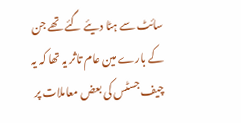سائٹ سے ہٹا دیئے گئے تھے جن کے بارے مین عام تاثر یہ تھا کہ یہ چیف جسٹس کی بعض معاملات پر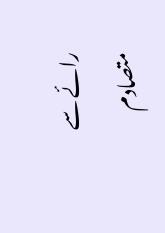رائے سے متصادم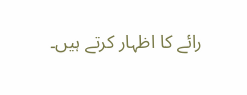رائے کا اظہار کرتے ہیں۔